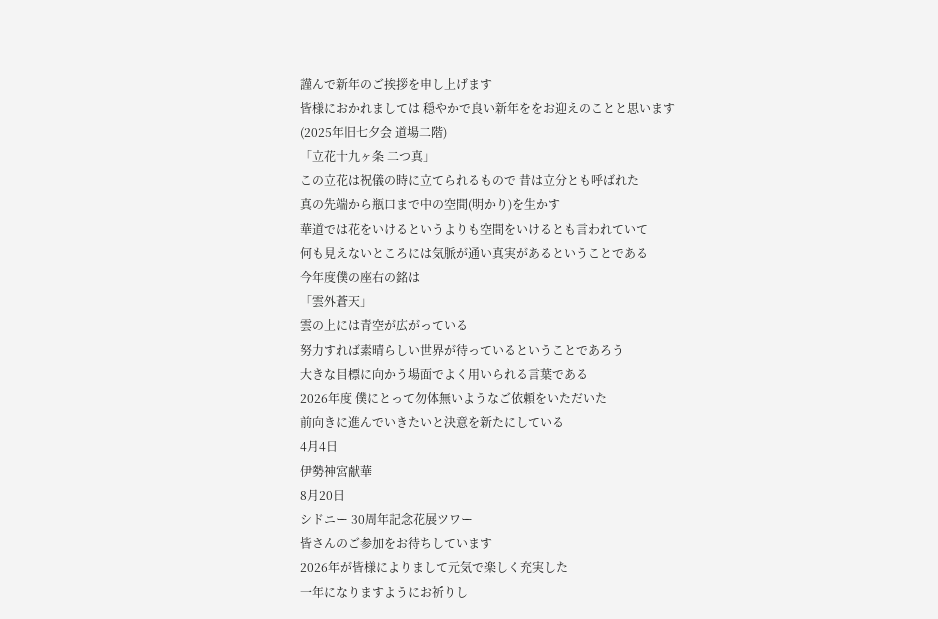謹んで新年のご挨拶を申し上げます
皆様におかれましては 穏やかで良い新年ををお迎えのことと思います
(2025年旧七夕会 道場二階)
「立花十九ヶ条 二つ真」
この立花は祝儀の時に立てられるもので 昔は立分とも呼ばれた
真の先端から瓶口まで中の空間(明かり)を生かす
華道では花をいけるというよりも空間をいけるとも言われていて
何も見えないところには気脈が通い真実があるということである
今年度僕の座右の銘は
「雲外蒼天」
雲の上には青空が広がっている
努力すれば素晴らしい世界が待っているということであろう
大きな目標に向かう場面でよく用いられる言葉である
2026年度 僕にとって勿体無いようなご依頼をいただいた
前向きに進んでいきたいと決意を新たにしている
4月4日
伊勢神宮献華
8月20日
シドニー 30周年記念花展ツワー
皆さんのご参加をお待ちしています
2026年が皆様によりまして元気で楽しく充実した
一年になりますようにお祈りし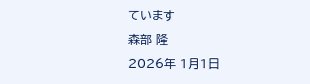ています
森部 隆
2026年 1月1日